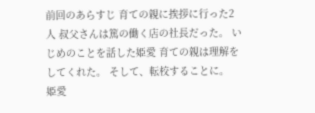前回のあらすじ 育ての親に挨拶に行った2人 叔父さんは篤の働く店の社長だった。 いじめのことを話した姫愛 育ての親は理解をしてくれた。 そして、転校することに。
姫愛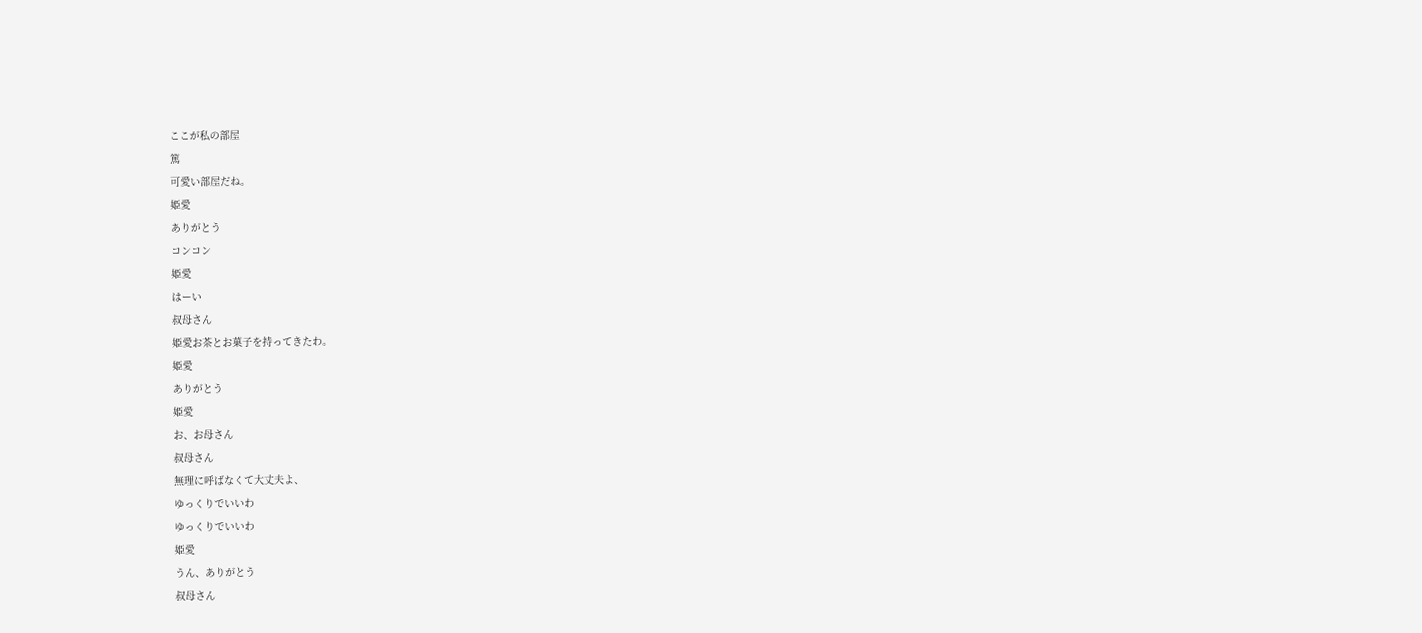ここが私の部屋
篤
可愛い部屋だね。
姫愛
ありがとう
コンコン
姫愛
はーい
叔母さん
姫愛お茶とお菓子を持ってきたわ。
姫愛
ありがとう
姫愛
お、お母さん
叔母さん
無理に呼ばなくて大丈夫よ、
ゆっくりでいいわ
ゆっくりでいいわ
姫愛
うん、ありがとう
叔母さん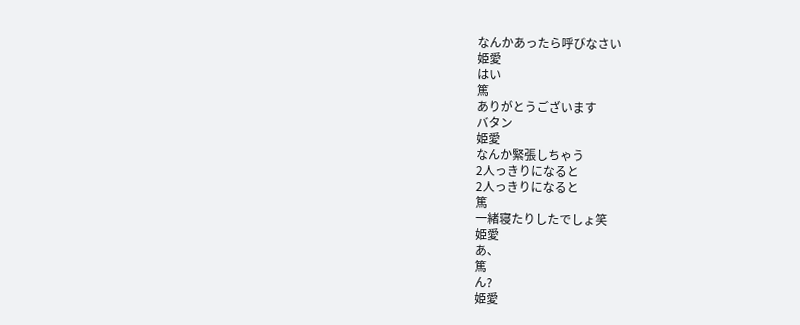なんかあったら呼びなさい
姫愛
はい
篤
ありがとうございます
バタン
姫愛
なんか緊張しちゃう
2人っきりになると
2人っきりになると
篤
一緒寝たりしたでしょ笑
姫愛
あ、
篤
ん?
姫愛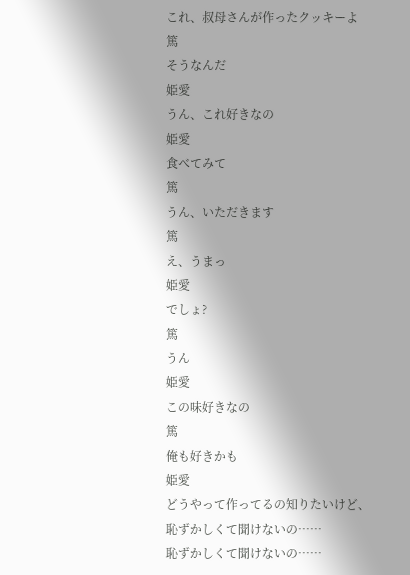これ、叔母さんが作ったクッキーよ
篤
そうなんだ
姫愛
うん、これ好きなの
姫愛
食べてみて
篤
うん、いただきます
篤
え、うまっ
姫愛
でしょ?
篤
うん
姫愛
この味好きなの
篤
俺も好きかも
姫愛
どうやって作ってるの知りたいけど、
恥ずかしくて聞けないの……
恥ずかしくて聞けないの……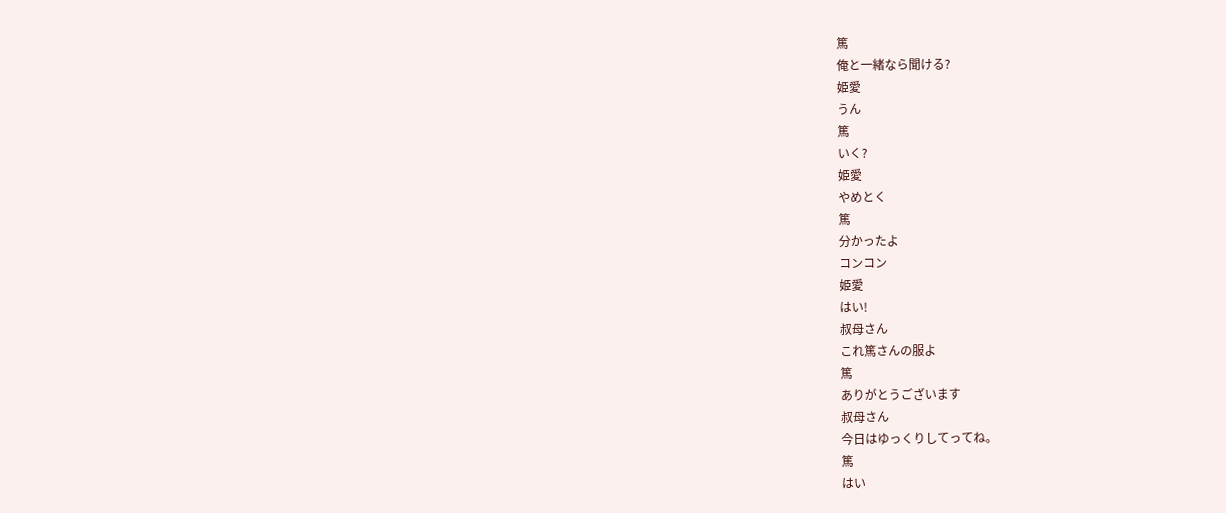篤
俺と一緒なら聞ける?
姫愛
うん
篤
いく?
姫愛
やめとく
篤
分かったよ
コンコン
姫愛
はい!
叔母さん
これ篤さんの服よ
篤
ありがとうございます
叔母さん
今日はゆっくりしてってね。
篤
はい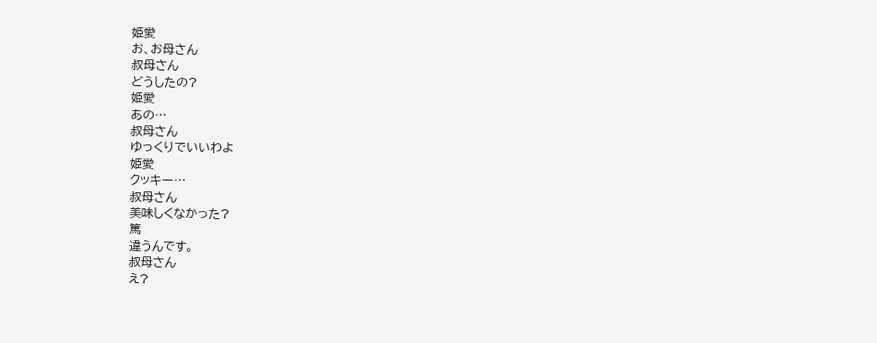姫愛
お、お母さん
叔母さん
どうしたの?
姫愛
あの…
叔母さん
ゆっくりでいいわよ
姫愛
クッキー…
叔母さん
美味しくなかった?
篤
違うんです。
叔母さん
え?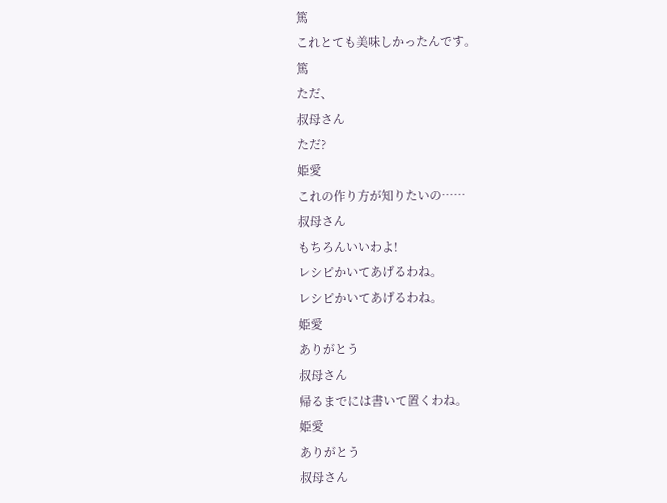篤
これとても美味しかったんです。
篤
ただ、
叔母さん
ただ?
姫愛
これの作り方が知りたいの……
叔母さん
もちろんいいわよ!
レシピかいてあげるわね。
レシピかいてあげるわね。
姫愛
ありがとう
叔母さん
帰るまでには書いて置くわね。
姫愛
ありがとう
叔母さん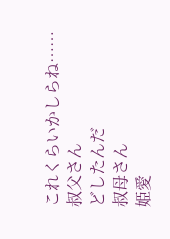これくらいかしらね……
叔父さん
どしたんだ
叔母さん
姫愛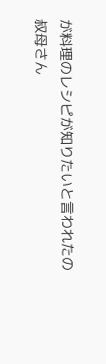が料理のレシピが知りたいと言われたの
叔母さん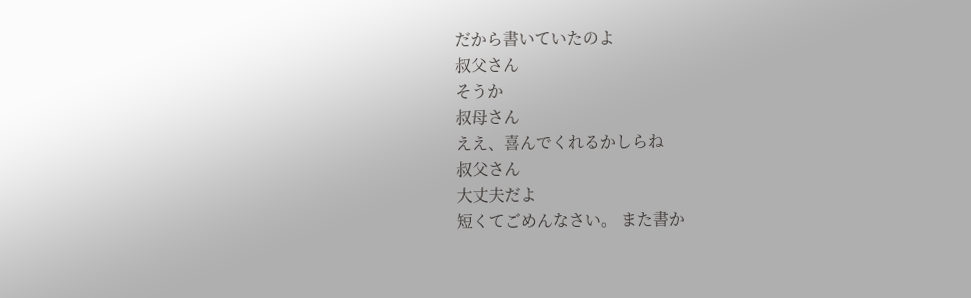だから書いていたのよ
叔父さん
そうか
叔母さん
ええ、喜んでくれるかしらね
叔父さん
大丈夫だよ
短くてごめんなさい。 また書か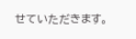せていただきます。